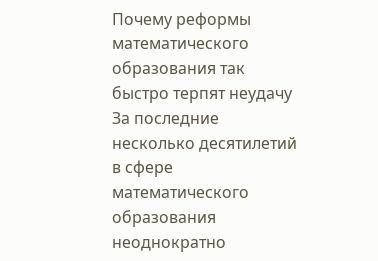Почему реформы математического образования так быстро терпят неудачу
За последние несколько десятилетий в сфере математического образования неоднократно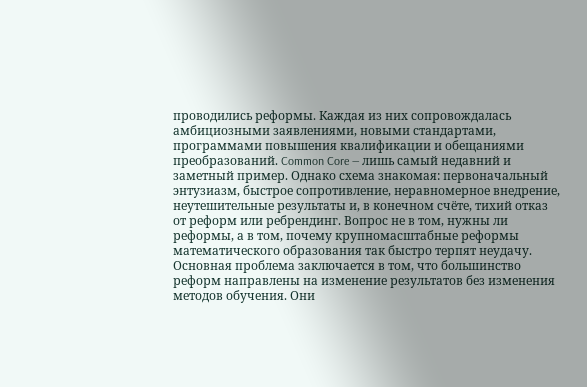проводились реформы. Каждая из них сопровождалась амбициозными заявлениями, новыми стандартами, программами повышения квалификации и обещаниями преобразований. Common Core — лишь самый недавний и заметный пример. Однако схема знакомая: первоначальный энтузиазм, быстрое сопротивление, неравномерное внедрение, неутешительные результаты и, в конечном счёте, тихий отказ от реформ или ребрендинг. Вопрос не в том, нужны ли реформы, а в том, почему крупномасштабные реформы математического образования так быстро терпят неудачу.
Основная проблема заключается в том, что большинство реформ направлены на изменение результатов без изменения методов обучения. Они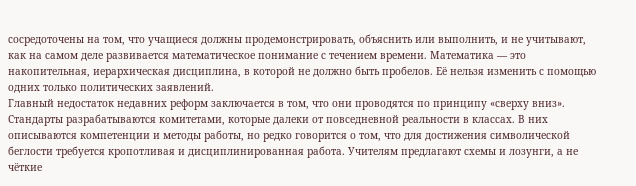сосредоточены на том, что учащиеся должны продемонстрировать, объяснить или выполнить, и не учитывают, как на самом деле развивается математическое понимание с течением времени. Математика — это накопительная, иерархическая дисциплина, в которой не должно быть пробелов. Её нельзя изменить с помощью одних только политических заявлений.
Главный недостаток недавних реформ заключается в том, что они проводятся по принципу «сверху вниз». Стандарты разрабатываются комитетами, которые далеки от повседневной реальности в классах. В них описываются компетенции и методы работы, но редко говорится о том, что для достижения символической беглости требуется кропотливая и дисциплинированная работа. Учителям предлагают схемы и лозунги, а не чёткие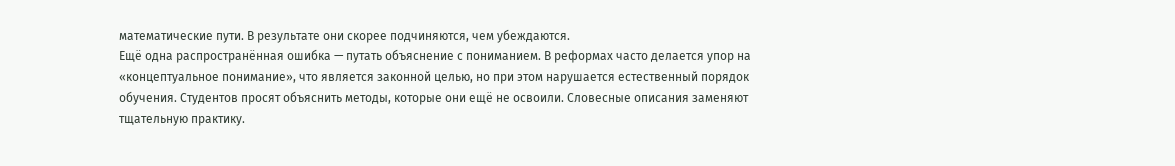математические пути. В результате они скорее подчиняются, чем убеждаются.
Ещё одна распространённая ошибка — путать объяснение с пониманием. В реформах часто делается упор на «концептуальное понимание», что является законной целью, но при этом нарушается естественный порядок обучения. Студентов просят объяснить методы, которые они ещё не освоили. Словесные описания заменяют тщательную практику.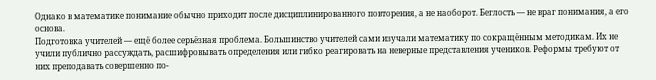Однако в математике понимание обычно приходит после дисциплинированного повторения, а не наоборот. Беглость — не враг понимания, а его основа.
Подготовка учителей — ещё более серьёзная проблема. Большинство учителей сами изучали математику по сокращённым методикам. Их не учили публично рассуждать, расшифровывать определения или гибко реагировать на неверные представления учеников. Реформы требуют от них преподавать совершенно по-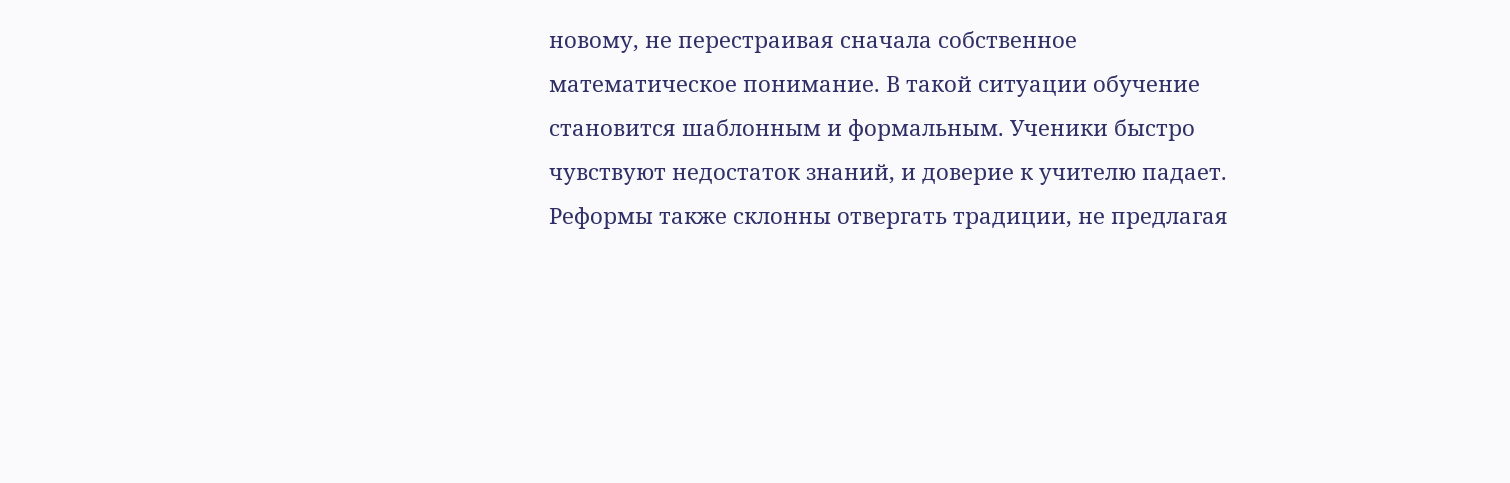новому, не перестраивая сначала собственное математическое понимание. В такой ситуации обучение становится шаблонным и формальным. Ученики быстро чувствуют недостаток знаний, и доверие к учителю падает.
Реформы также склонны отвергать традиции, не предлагая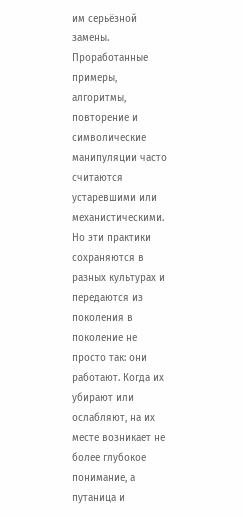им серьёзной замены. Проработанные примеры, алгоритмы, повторение и символические манипуляции часто считаются устаревшими или механистическими. Но эти практики сохраняются в разных культурах и передаются из поколения в поколение не просто так: они работают. Когда их убирают или ослабляют, на их месте возникает не более глубокое понимание, а путаница и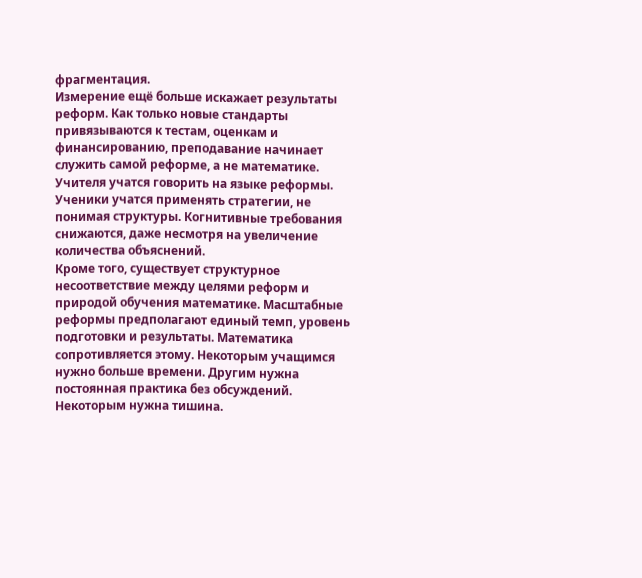фрагментация.
Измерение ещё больше искажает результаты реформ. Как только новые стандарты привязываются к тестам, оценкам и финансированию, преподавание начинает служить самой реформе, а не математике. Учителя учатся говорить на языке реформы. Ученики учатся применять стратегии, не понимая структуры. Когнитивные требования снижаются, даже несмотря на увеличение количества объяснений.
Кроме того, существует структурное несоответствие между целями реформ и природой обучения математике. Масштабные реформы предполагают единый темп, уровень подготовки и результаты. Математика сопротивляется этому. Некоторым учащимся нужно больше времени. Другим нужна постоянная практика без обсуждений. Некоторым нужна тишина.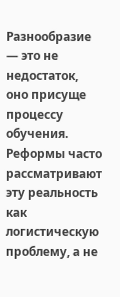Разнообразие — это не недостаток, оно присуще процессу обучения. Реформы часто рассматривают эту реальность как логистическую проблему, а не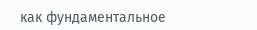как фундаментальное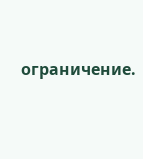ограничение.